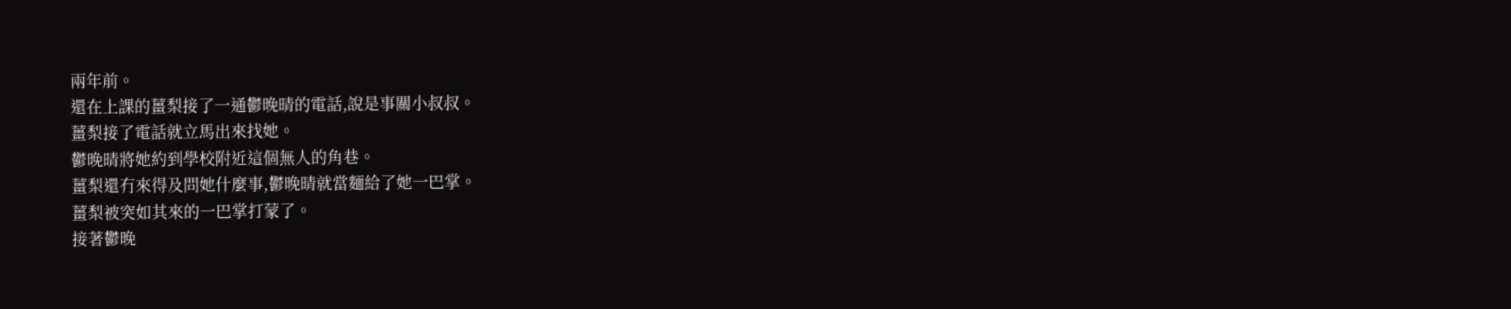兩年前。
還在上課的薑梨接了一通鬱晚晴的電話,說是事關小叔叔。
薑梨接了電話就立馬出來找她。
鬱晚晴將她約到學校附近這個無人的角巷。
薑梨還冇來得及問她什麼事,鬱晚晴就當麵給了她一巴掌。
薑梨被突如其來的一巴掌打蒙了。
接著鬱晚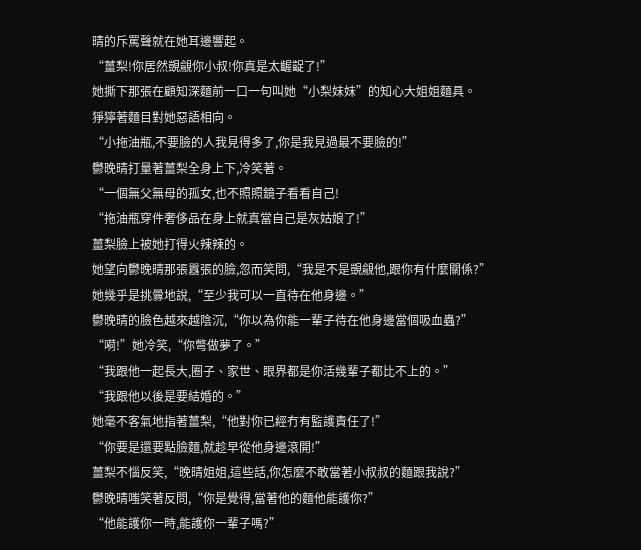晴的斥罵聲就在她耳邊響起。
“薑梨!你居然覬覦你小叔!你真是太齷齪了!”
她撕下那張在顧知深麵前一口一句叫她“小梨妹妹”的知心大姐姐麵具。
猙獰著麵目對她惡語相向。
“小拖油瓶,不要臉的人我見得多了,你是我見過最不要臉的!”
鬱晚晴打量著薑梨全身上下,冷笑著。
“一個無父無母的孤女,也不照照鏡子看看自己!
“拖油瓶穿件奢侈品在身上就真當自己是灰姑娘了!”
薑梨臉上被她打得火辣辣的。
她望向鬱晚晴那張囂張的臉,忽而笑問,“我是不是覬覦他,跟你有什麼關係?”
她幾乎是挑釁地說,“至少我可以一直待在他身邊。”
鬱晚晴的臉色越來越陰沉,“你以為你能一輩子待在他身邊當個吸血蟲?”
“嗬!”她冷笑,“你彆做夢了。”
“我跟他一起長大,圈子、家世、眼界都是你活幾輩子都比不上的。”
“我跟他以後是要結婚的。”
她毫不客氣地指著薑梨,“他對你已經冇有監護責任了!”
“你要是還要點臉麵,就趁早從他身邊滾開!”
薑梨不惱反笑,“晚晴姐姐,這些話,你怎麼不敢當著小叔叔的麵跟我說?”
鬱晚晴嗤笑著反問,“你是覺得,當著他的麵他能護你?”
“他能護你一時,能護你一輩子嗎?”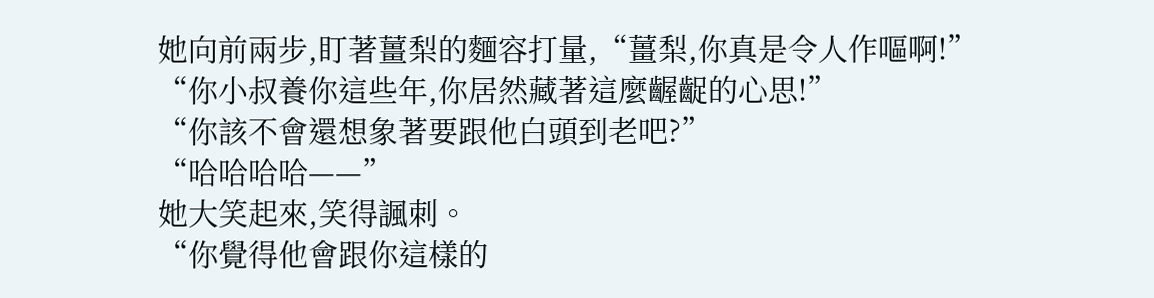她向前兩步,盯著薑梨的麵容打量,“薑梨,你真是令人作嘔啊!”
“你小叔養你這些年,你居然藏著這麼齷齪的心思!”
“你該不會還想象著要跟他白頭到老吧?”
“哈哈哈哈——”
她大笑起來,笑得諷刺。
“你覺得他會跟你這樣的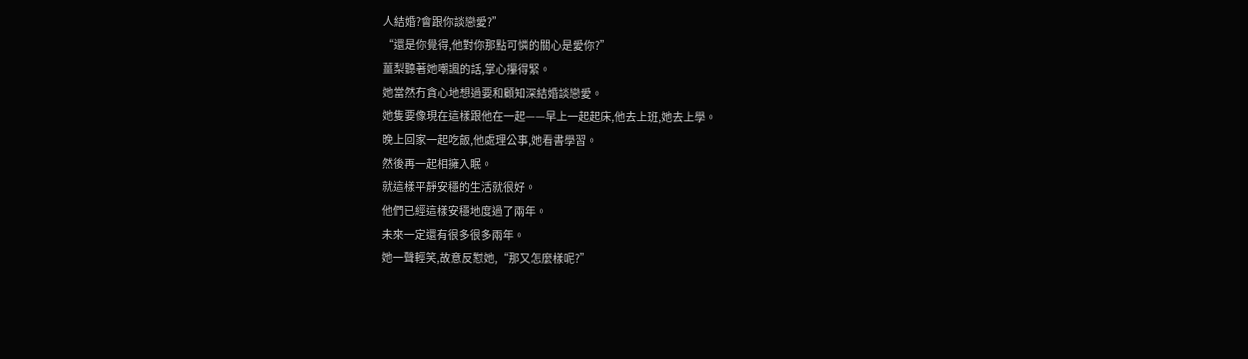人結婚?會跟你談戀愛?”
“還是你覺得,他對你那點可憐的關心是愛你?”
薑梨聽著她嘲諷的話,掌心攥得緊。
她當然冇貪心地想過要和顧知深結婚談戀愛。
她隻要像現在這樣跟他在一起——早上一起起床,他去上班,她去上學。
晚上回家一起吃飯,他處理公事,她看書學習。
然後再一起相擁入眠。
就這樣平靜安穩的生活就很好。
他們已經這樣安穩地度過了兩年。
未來一定還有很多很多兩年。
她一聲輕笑,故意反懟她,“那又怎麼樣呢?”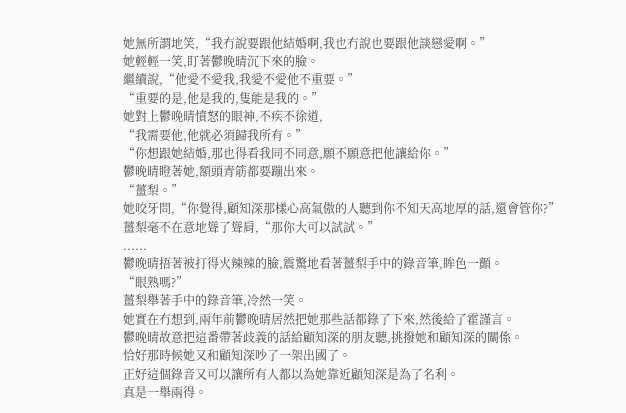她無所謂地笑,“我冇說要跟他結婚啊,我也冇說也要跟他談戀愛啊。”
她輕輕一笑,盯著鬱晚晴沉下來的臉。
繼續說,“他愛不愛我,我愛不愛他不重要。”
“重要的是,他是我的,隻能是我的。”
她對上鬱晚晴憤怒的眼神,不疾不徐道,
“我需要他,他就必須歸我所有。”
“你想跟她結婚,那也得看我同不同意,願不願意把他讓給你。”
鬱晚晴瞪著她,額頭青筋都要蹦出來。
“薑梨。”
她咬牙問,“你覺得,顧知深那樣心高氣傲的人聽到你不知天高地厚的話,還會管你?”
薑梨毫不在意地聳了聳肩,“那你大可以試試。”
......
鬱晚晴捂著被打得火辣辣的臉,震驚地看著薑梨手中的錄音筆,眸色一顫。
“眼熟嗎?”
薑梨舉著手中的錄音筆,冷然一笑。
她實在冇想到,兩年前鬱晚晴居然把她那些話都錄了下來,然後給了霍謹言。
鬱晚晴故意把這番帶著歧義的話給顧知深的朋友聽,挑撥她和顧知深的關係。
恰好那時候她又和顧知深吵了一架出國了。
正好這個錄音又可以讓所有人都以為她靠近顧知深是為了名利。
真是一舉兩得。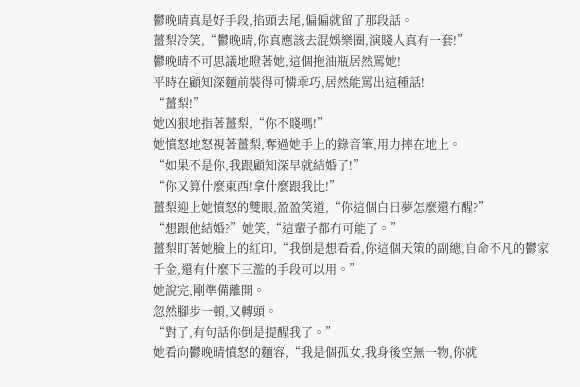鬱晚晴真是好手段,掐頭去尾,偏偏就留了那段話。
薑梨冷笑,“鬱晚晴,你真應該去混娛樂圈,演賤人真有一套!”
鬱晚晴不可思議地瞪著她,這個拖油瓶居然罵她!
平時在顧知深麵前裝得可憐乖巧,居然能罵出這種話!
“薑梨!”
她凶狠地指著薑梨,“你不賤嗎!”
她憤怒地怒視著薑梨,奪過她手上的錄音筆,用力摔在地上。
“如果不是你,我跟顧知深早就結婚了!”
“你又算什麼東西!拿什麼跟我比!”
薑梨迎上她憤怒的雙眼,盈盈笑道,“你這個白日夢怎麼還冇醒?”
“想跟他結婚?”她笑,“這輩子都冇可能了。”
薑梨盯著她臉上的紅印,“我倒是想看看,你這個天策的副總,自命不凡的鬱家千金,還有什麼下三濫的手段可以用。”
她說完,剛準備離開。
忽然腳步一頓,又轉頭。
“對了,有句話你倒是提醒我了。”
她看向鬱晚晴憤怒的麵容,“我是個孤女,我身後空無一物,你就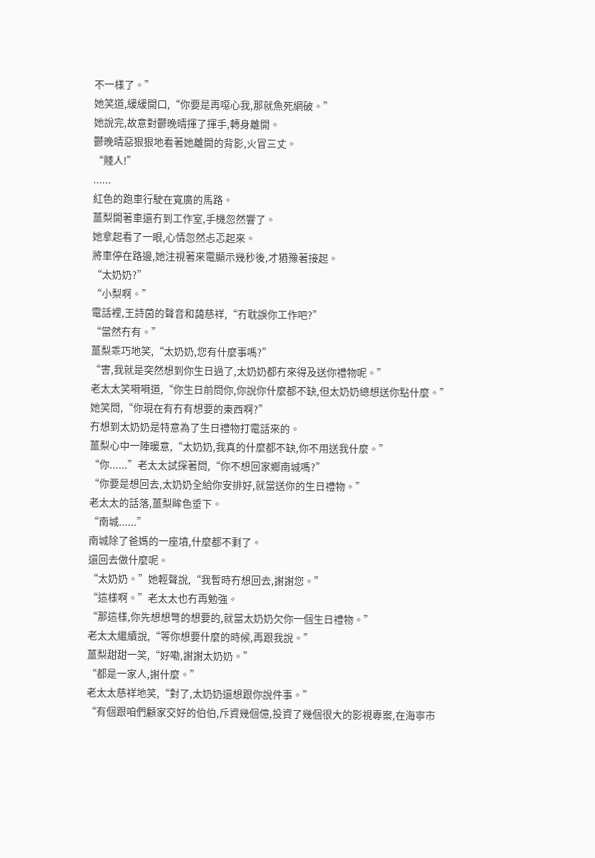不一樣了。”
她笑道,緩緩開口,“你要是再噁心我,那就魚死網破。”
她說完,故意對鬱晚晴揮了揮手,轉身離開。
鬱晚晴惡狠狠地看著她離開的背影,火冒三丈。
“賤人!”
......
紅色的跑車行駛在寬廣的馬路。
薑梨開著車還冇到工作室,手機忽然響了。
她拿起看了一眼,心情忽然忐忑起來。
將車停在路邊,她注視著來電顯示幾秒後,才猶豫著接起。
“太奶奶?”
“小梨啊。”
電話裡,王詩茵的聲音和藹慈祥,“冇耽誤你工作吧?”
“當然冇有。”
薑梨乖巧地笑,“太奶奶,您有什麼事嗎?”
“害,我就是突然想到你生日過了,太奶奶都冇來得及送你禮物呢。”
老太太笑嗬嗬道,“你生日前問你,你說你什麼都不缺,但太奶奶總想送你點什麼。”
她笑問,“你現在有冇有想要的東西啊?”
冇想到太奶奶是特意為了生日禮物打電話來的。
薑梨心中一陣暖意,“太奶奶,我真的什麼都不缺,你不用送我什麼。”
“你......”老太太試探著問,“你不想回家鄉南城嗎?”
“你要是想回去,太奶奶全給你安排好,就當送你的生日禮物。”
老太太的話落,薑梨眸色垂下。
“南城......”
南城除了爸媽的一座墳,什麼都不剩了。
還回去做什麼呢。
“太奶奶。”她輕聲說,“我暫時冇想回去,謝謝您。”
“這樣啊。”老太太也冇再勉強。
“那這樣,你先想想彆的想要的,就當太奶奶欠你一個生日禮物。”
老太太繼續說,“等你想要什麼的時候,再跟我說。”
薑梨甜甜一笑,“好嘞,謝謝太奶奶。”
“都是一家人,謝什麼。”
老太太慈祥地笑,“對了,太奶奶還想跟你說件事。”
“有個跟咱們顧家交好的伯伯,斥資幾個億,投資了幾個很大的影視專案,在海寧市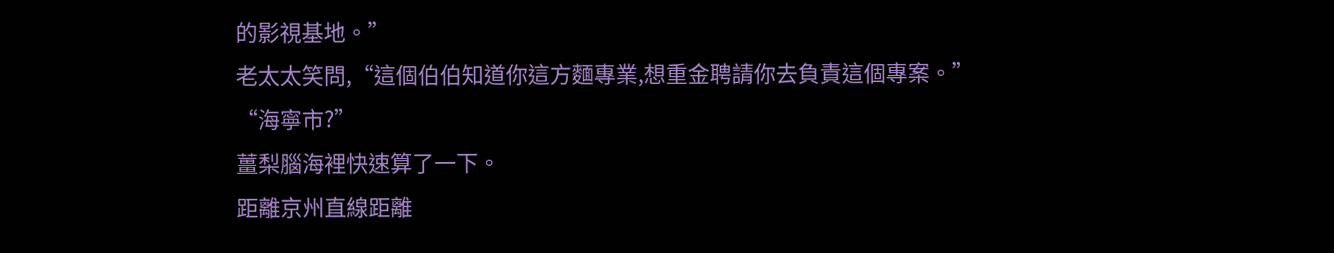的影視基地。”
老太太笑問,“這個伯伯知道你這方麵專業,想重金聘請你去負責這個專案。”
“海寧市?”
薑梨腦海裡快速算了一下。
距離京州直線距離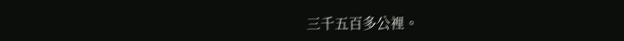三千五百多公裡。